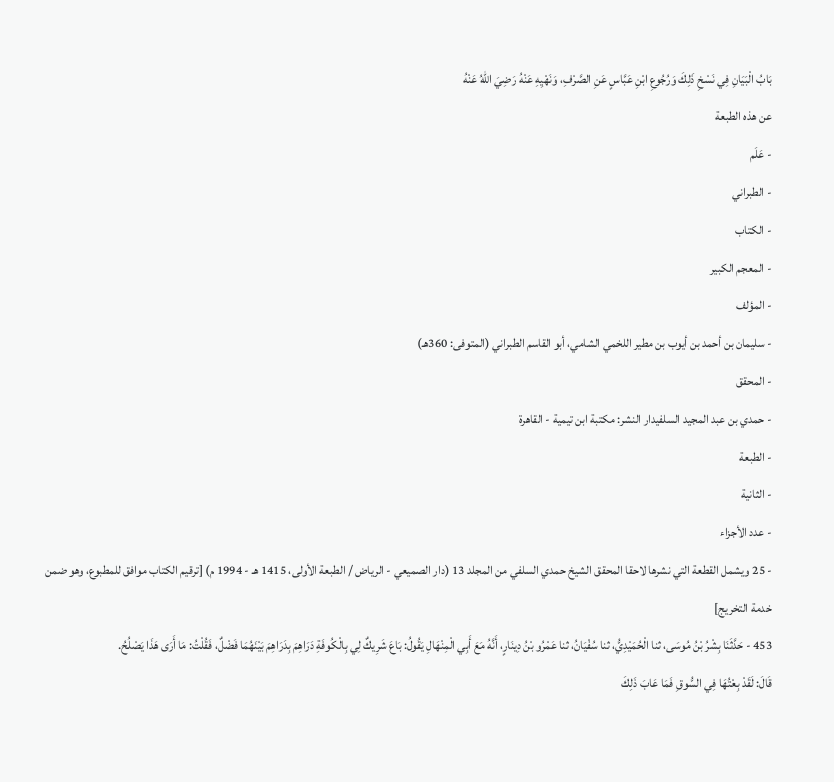بَابُ الْبَيَانِ فِي نَسْخِ ذَلِكَ وَرُجُوعِ ابْنِ عَبَّاسٍ عَنِ الصَّرْفِ، وَنَهْيِهِ عَنْهُ رَضِيَ اللهُ عَنْهُ
عن هذه الطبعة
- عَلَم
- الطبراني
- الكتاب
- المعجم الكبير
- المؤلف
- سليمان بن أحمد بن أيوب بن مطير اللخمي الشامي، أبو القاسم الطبراني (المتوفى: 360هـ)
- المحقق
- حمدي بن عبد المجيد السلفيدار النشر: مكتبة ابن تيمية - القاهرة
- الطبعة
- الثانية
- عدد الأجزاء
- 25 ويشمل القطعة التي نشرها لاحقا المحقق الشيخ حمدي السلفي من المجلد 13 (دار الصميعي - الرياض / الطبعة الأولى، 1415 هـ - 1994 م) [ترقيم الكتاب موافق للمطبوع، وهو ضمن خدمة التخريج]
453 - حَدَّثَنَا بِشْرُ بْنُ مُوسَى، ثنا الْحُمَيْدِيُّ، ثنا سُفْيَانُ، ثنا عَمْرُو بْنُ دِينَارٍ، أَنَّهُ مَعَ أَبِي الْمِنْهَالِ يَقُولُ: بَاعَ شَرِيكٌ لِي بِالْكُوفَةِ دَرَاهِمَ بِدَرَاهِمَ بَيْنَهُمَا فَضْلٌ، فَقُلْتُ: مَا أَرَى هَذَا يَصْلُحُ.
قَالَ: لَقَدْ بِعْتُهَا فِي السُّوقِ فَمَا عَابَ ذَلِكَ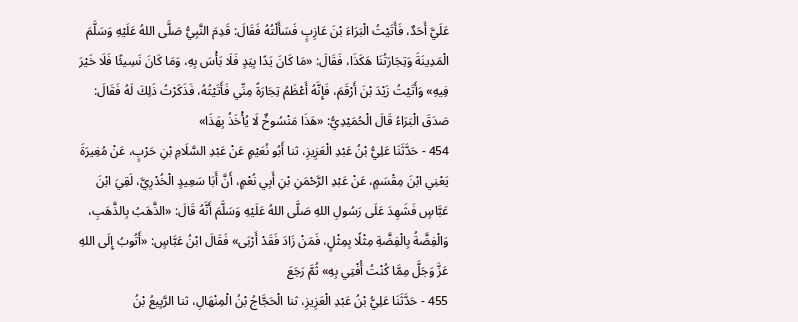عَلَيَّ أَحَدٌ، فَأَتَيْتُ الْبَرَاءَ بْنَ عَازِبٍ فَسَأَلْتُهُ فَقَالَ: قَدِمَ النَّبِيُّ صَلَّى اللهُ عَلَيْهِ وَسَلَّمَ الْمَدِينَةَ وَتِجَارَتُنَا هَكَذَا، فَقَالَ: «مَا كَانَ يَدًا بِيَدٍ فَلَا بَأْسَ بِهِ، وَمَا كَانَ نَسِيئًا فَلَا خَيْرَ فِيهِ» وَأَتَيْتُ زَيْدَ بْنَ أَرْقَمَ، فَإِنَّهُ أَعْظَمُ تِجَارَةً مِنِّي فَأَتَيْتُهُ، فَذَكَرْتُ ذَلِكَ لَهُ فَقَالَ: صَدَقَ الْبَرَاءُ قَالَ الْحُمَيْدِيُّ: «هَذَا مَنْسُوخٌ لَا يُأْخَذُ بِهَذَا»
454 - حَدَّثَنَا عَلِيُّ بْنُ عَبْدِ الْعَزِيزِ، ثنا أَبُو نُعَيْمٍ عَنْ عَبْدِ السَّلَامِ بْنِ حَرْبٍ، عَنْ مُغِيرَةَ يَعْنِي ابْنَ مِقْسَمٍ، عَنْ عَبْدِ الرَّحْمَنِ بْنِ أَبِي نُعْمٍ، أَنَّ أَبَا سَعِيدٍ الْخُدْرِيَّ، لَقِيَ ابْنَ عَبَّاسٍ فَشَهِدَ عَلَى رَسُولِ اللهِ صَلَّى اللهُ عَلَيْهِ وَسَلَّمَ أَنَّهُ قَالَ: «الذَّهَبُ بِالذَّهَبِ، وَالْفِضَّةُ بِالْفِضَّةِ مِثْلًا بِمِثْلٍ، فَمَنْ زَادَ فَقَدْ أَرْبَى» فَقَالَ ابْنُ عَبَّاسٍ: «أَتُوبُ إِلَى اللهِ عَزَّ وَجَلَّ مِمَّا كُنْتُ أُفْتِي بِهِ» ثُمَّ رَجَعَ
455 - حَدَّثَنَا عَلِيُّ بْنُ عَبْدِ الْعَزِيزِ، ثنا الْحَجَّاجُ بْنُ الْمِنْهَالِ، ثنا الرَّبِيعُ بْنُ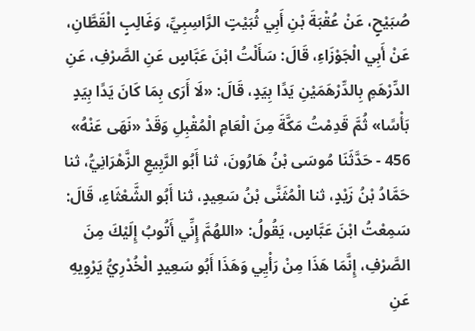صُبَيْحٍ، عَنْ عُقْبَةَ بْنِ أَبِي ثُبَيْتٍ الرَّاسِبِيِّ، وَغَالِبٍ الْقَطَّانِ، عَنْ أَبِي الْجَوْزَاءِ، قَالَ: سَأَلْتُ ابْنَ عَبَّاسٍ عَنِ الصَّرْفِ، عَنِ الدِّرْهَمِ بِالدِّرْهَمَيْنِ يَدًا بِيَدٍ، قَالَ: «لَا أَرَى بِمَا كَانَ يَدًا بِيَدٍ بَأْسًا» ثُمَّ قَدِمْتُ مَكَّةَ مِنَ الْعَامِ الْمُقْبِلِ وَقَدْ «نَهَى عَنْهُ»
456 - حَدَّثَنَا مُوسَى بْنُ هَارُونَ، ثنا أَبُو الرَّبِيعِ الزَّهْرَانِيُّ، ثنا حَمَّادُ بْنُ زَيْدٍ، ثنا الْمُثَنَّى بْنُ سَعِيدٍ، ثنا أَبُو الشَّعْثَاءِ، قَالَ: سَمِعْتُ ابْنَ عَبَّاسٍ، يَقُولُ: «اللهُمَّ إِنِّي أَتُوبُ إِلَيْكَ مِنَ الصَّرْفِ، إِنَّمَا هَذَا مِنْ رَأْيِي وَهَذَا أَبُو سَعِيدٍ الْخُدْرِيُّ يَرْوِيهِ عَنِ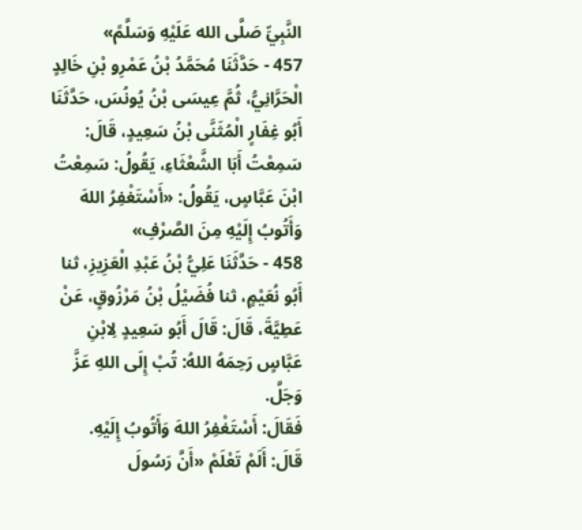النَّبِيِّ صَلَّى الله عَلَيْهِ وَسَلَّمً»
457 - حَدَّثَنَا مُحَمَّدُ بْنُ عَمْرِو بْنِ خَالِدٍ الْحَرَّانِيُّ، ثُمَّ عِيسَى بْنُ يُونُسَ، حَدَّثَنَا أَبُو غِفَارٍ الْمُثَنَّى بْنُ سَعِيدٍ، قَالَ: سَمِعْتُ أَبَا الشَّعْثَاءِ، يَقُولُ: سَمِعْتُ ابْنَ عَبَّاسٍ، يَقُولُ: «أَسْتَغْفِرُ اللهَ وَأَتُوبُ إِلَيْهِ مِنَ الصَّرْفِ»
458 - حَدَّثَنَا عَلِيُّ بْنُ عَبْدِ الْعَزِيزِ، ثنا أَبُو نُعَيْمٍ، ثنا فُضَيْلُ بْنُ مَرْزُوقٍ، عَنْ عَطِيَّةَ، قَالَ: قَالَ أَبُو سَعِيدٍ لِابْنِ عَبَّاسٍ رَحِمَهُ اللهُ: تُبْ إِلَى اللهِ عَزَّ وَجَلَّ.
فَقَالَ: أَسْتَغْفِرُ اللهَ وَأَتُوبُ إِلَيْهِ.
قَالَ: أَلَمْ تَعْلَمْ «أَنَّ رَسُولَ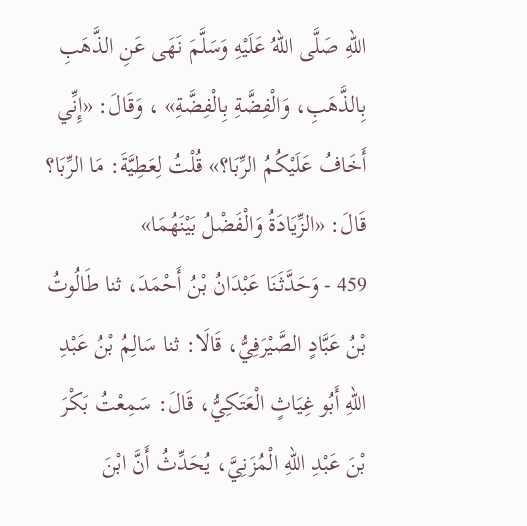اللهِ صَلَّى اللهُ عَلَيْهِ وَسَلَّمَ نَهَى عَنِ الذَّهَبِ بِالذَّهَبِ، وَالْفِضَّةِ بِالْفِضَّةِ» ، وَقَالَ: «إِنِّي أَخَافُ عَلَيْكُمُ الرِّبَا؟» قُلْتُ لِعَطِيَّةَ: مَا الرِّبَا؟ قَالَ: «الزِّيَادَةُ وَالْفَضْلُ بَيْنَهُمَا»
459 - وَحَدَّثَنَا عَبْدَانُ بْنُ أَحْمَدَ، ثنا طَالُوتُ بْنُ عَبَّادٍ الصَّيْرَفِيُّ، قَالَا: ثنا سَالِمُ بْنُ عَبْدِ اللهِ أَبُو غِيَاثٍ الْعَتَكِيُّ، قَالَ: سَمِعْتُ بَكْرَ بْنَ عَبْدِ اللهِ الْمُزَنِيَّ، يُحَدِّثُ أَنَّ ابْنَ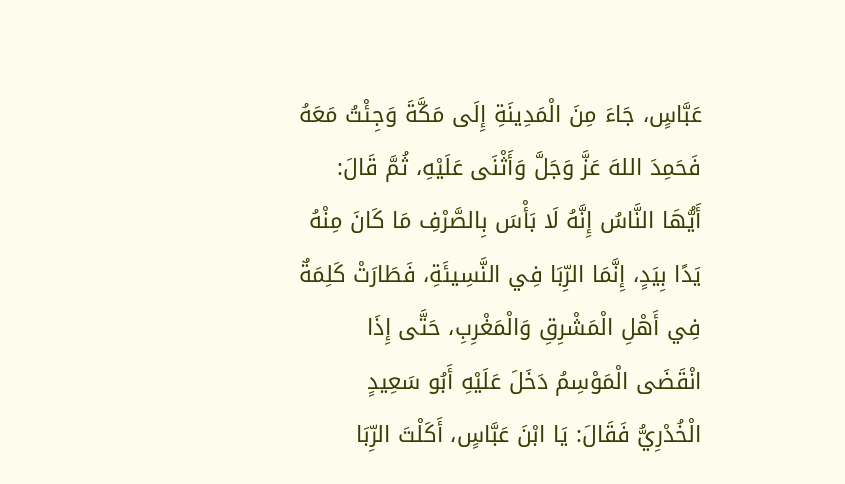عَبَّاسٍ، جَاءَ مِنَ الْمَدِينَةِ إِلَى مَكَّةَ وَجِئْتُ مَعَهُ فَحَمِدَ اللهَ عَزَّ وَجَلَّ وَأَثْنَى عَلَيْهِ، ثُمَّ قَالَ: أَيُّهَا النَّاسُ إِنَّهُ لَا بَأْسَ بِالصَّرْفِ مَا كَانَ مِنْهُ يَدًا بِيَدٍ، إِنَّمَا الرِّبَا فِي النَّسِيئَةِ، فَطَارَتْ كَلِمَةٌ فِي أَهْلِ الْمَشْرِقِ وَالْمَغْرِبِ، حَتَّى إِذَا انْقَضَى الْمَوْسِمُ دَخَلَ عَلَيْهِ أَبُو سَعِيدٍ الْخُدْرِيُّ فَقَالَ: يَا ابْنَ عَبَّاسٍ، أَكَلْتَ الرِّبَا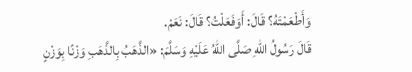وَأَطْعَمْتَهُ؟ قَالَ: أَوَفَعَلْتُ؟ قَالَ: نَعَمْ.
قَالَ رَسُولُ اللهِ صَلَّى اللهُ عَلَيْهِ وَسَلَّمَ: «الذَّهَبُ بِالذَّهَبِ وَزْنًا بِوَزْنٍ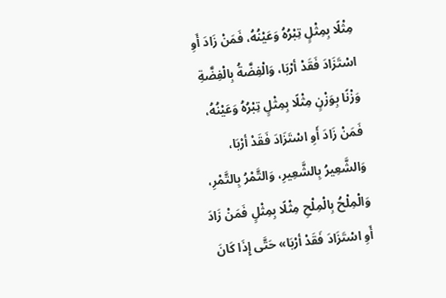مِثْلًا بِمِثْلٍ تِبْرُهُ وَعَيْنُهُ، فَمَنْ زَادَ أَوِ اسْتَزَادَ فَقَدْ أرْبَا، وَالْفِضَّةُ بِالْفِضَّةِ وَزْنًا بِوَزْنٍ مِثْلًا بِمِثْلٍ تِبْرُهُ وَعَيْنُهُ، فَمَنْ زَادَ أَوِ اسْتَزَادَ فَقَدْ أرْبَا، وَالشَّعِيرُ بِالشَّعِيرِ، وَالتَّمْرُ بِالتَّمْرِ، وَالْمِلْحُ بِالْمِلْحِ مِثْلًا بِمِثْلٍ فَمَنْ زَادَ أَوِ اسْتَزَادَ فَقَدْ أرْبَا» حَتَّى إِذَا كَانَ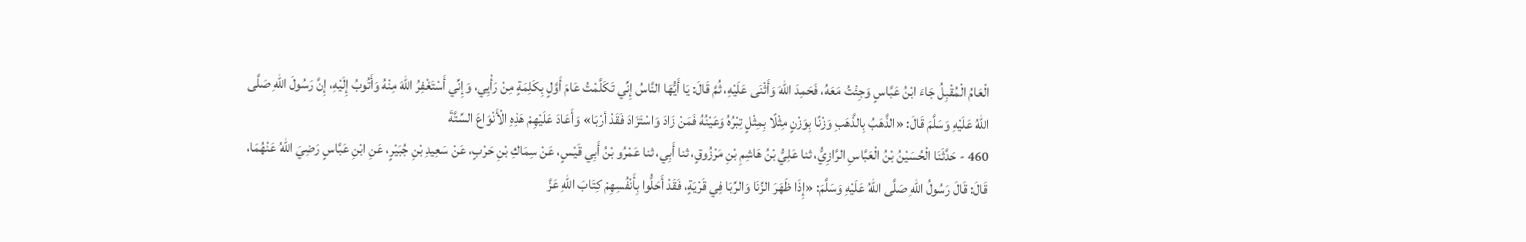الْعَامُ الْمُقْبِلُ جَاءَ ابْنُ عَبَّاسٍ وَجِئْتُ مَعَهُ، فَحَمِدَ اللهَ وَأَثْنَى عَلَيْهِ، ثُمَّ قَالَ: يَا أَيُّهَا النَّاسُ إِنِّي تَكَلَّمْتُ عَامَ أَوَّلٍ بِكَلِمَةٍ مِنْ رَأْيِي، وَإِنِّي أَسْتَغْفِرُ اللهَ مِنْهُ وَأَتُوبُ إِلَيْهِ، إِنَّ رَسُولَ اللهِ صَلَّى اللهُ عَلَيْهِ وَسَلَّمَ قَالَ: «الذَّهَبُ بِالذَّهَبِ وَزْنًا بِوَزْنٍ مِثْلًا بِمِثْلٍ تِبْرُهُ وَعَيْنُهُ فَمَنْ زَادَ وَاسْتَزَادَ فَقَدْ أرْبَا» وَأَعَادَ عَلَيْهِمْ هَذِهِ الْأَنْوَاعَ السِّتَّةَ
460 - حَدَّثَنَا الْحُسَيْنُ بْنُ الْعَبَّاسِ الرَّازِيُّ، ثنا عَلِيُّ بْنُ هَاشِمِ بْنِ مَرْزُوقٍ، ثنا أَبِي، ثنا عَمْرُو بْنُ أَبِي قَيْسٍ، عَنْ سِمَاكِ بْنِ حَرْبٍ، عَنْ سَعِيدِ بْنِ جُبَيْرٍ، عَنِ ابْنِ عَبَّاسٍ رَضِيَ اللهُ عَنْهُمَا، قَالَ: قَالَ رَسُولُ اللهِ صَلَّى اللهُ عَلَيْهِ وَسَلَّمَ: «إِذَا ظَهَرَ الزِّنَا وَالرِّبَا فِي قَرْيَةٍ، فَقَدْ أَحَلُّوا بِأَنْفُسِهِمْ كِتَابَ اللهِ عَزَّ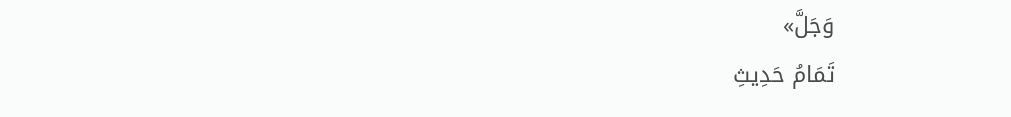وَجَلَّ»
تَمَامُ حَدِيثِ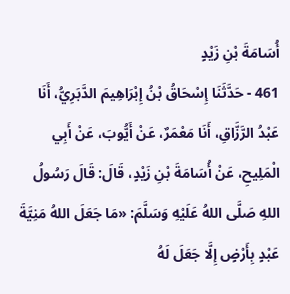أُسَامَةَ بْنِ زَيْدٍ
461 - حَدَّثَنَا إِسْحَاقُ بْنُ إِبْرَاهِيمَ الدَّبَرِيُّ، أَنَا عَبْدُ الرَّزَّاقِ، أَنَا مَعْمَرٌ، عَنْ أَيُّوبَ، عَنْ أَبِي الْمَلِيحِ، عَنْ أُسَامَةَ بْنِ زَيْدٍ، قَالَ: قَالَ رَسُولُ اللهِ صَلَّى اللهُ عَلَيْهِ وَسَلَّمَ: «مَا جَعَلَ اللهُ مَنِيَّةَ عَبْدٍ بِأَرْضٍ إِلَّا جَعَلَ لَهُ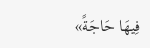فِيهَا حَاجَةً»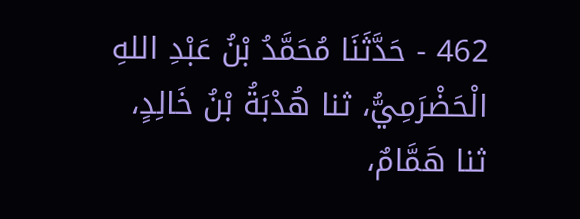462 - حَدَّثَنَا مُحَمَّدُ بْنُ عَبْدِ اللهِ الْحَضْرَمِيُّ، ثنا هُدْبَةُ بْنُ خَالِدٍ، ثنا هَمَّامٌ،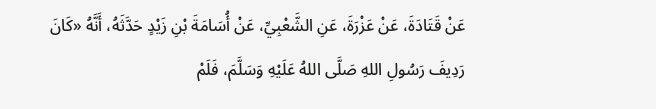عَنْ قَتَادَةَ، عَنْ عَزْرَةَ، عَنِ الشَّعْبِيِّ، عَنْ أُسَامَةَ بْنِ زَيْدٍ حَدَّثَهُ، أَنَّهُ «كَانَ رَدِيفَ رَسُولِ اللهِ صَلَّى اللهُ عَلَيْهِ وَسَلَّمَ، فَلَمْ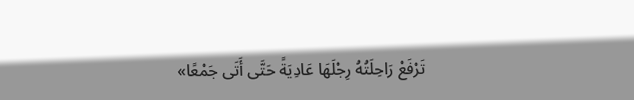تَرْفَعْ رَاحِلَتُهُ رِجْلَهَا عَادِيَةً حَتَّى أَتَى جَمْعًا»